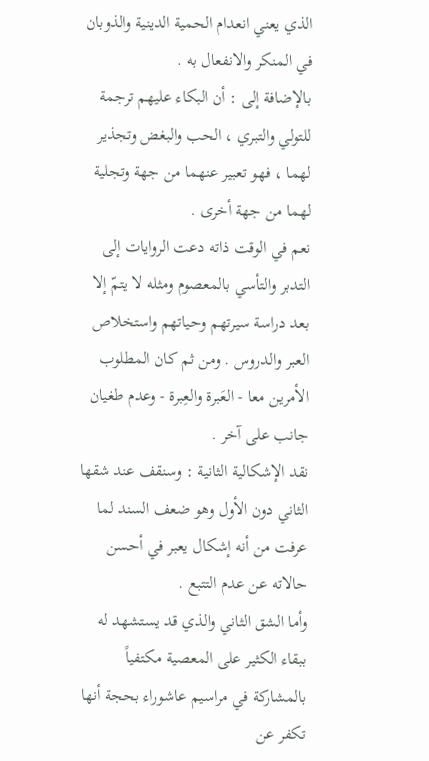الذي يعني انعدام الحمية الدينية والذوبان في المنكر والانفعال به .
بالإضافة إلى : أن البكاء عليهم ترجمة للتولي والتبري ، الحب والبغض وتجذير لهما ، فهو تعبير عنهما من جهة وتجلية لهما من جهة أخرى .
نعم في الوقت ذاته دعت الروايات إلى التدبر والتأسي بالمعصوم ومثله لا يتمّ إلا بعد دراسة سيرتهم وحياتهم واستخلاص العبر والدروس . ومن ثم كان المطلوب الأمرين معا - العَبرة والعِبرة - وعدم طغيان جانب على آخر .
نقد الإشكالية الثانية : وسنقف عند شقها الثاني دون الأول وهو ضعف السند لما عرفت من أنه إشكال يعبر في أحسن حالاته عن عدم التتبع .
وأما الشق الثاني والذي قد يستشهد له ببقاء الكثير على المعصية مكتفياً بالمشاركة في مراسيم عاشوراء بحجة أنها تكفر عن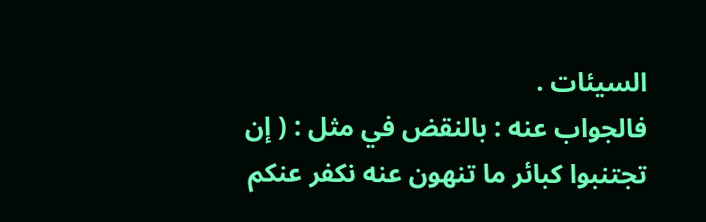السيئات .
فالجواب عنه : بالنقض في مثل : ( إن تجتنبوا كبائر ما تنهون عنه نكفر عنكم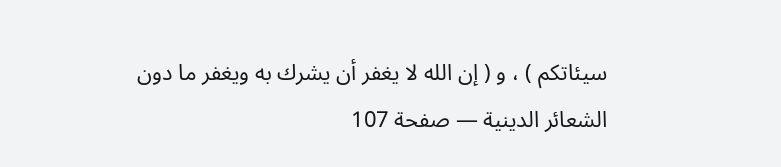سيئاتكم ) ، و ( إن الله لا يغفر أن يشرك به ويغفر ما دون
الشعائر الدينية — صفحة 107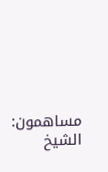مساهمون: الشيخ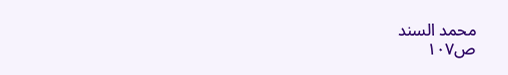محمد السند
ص١٠٧